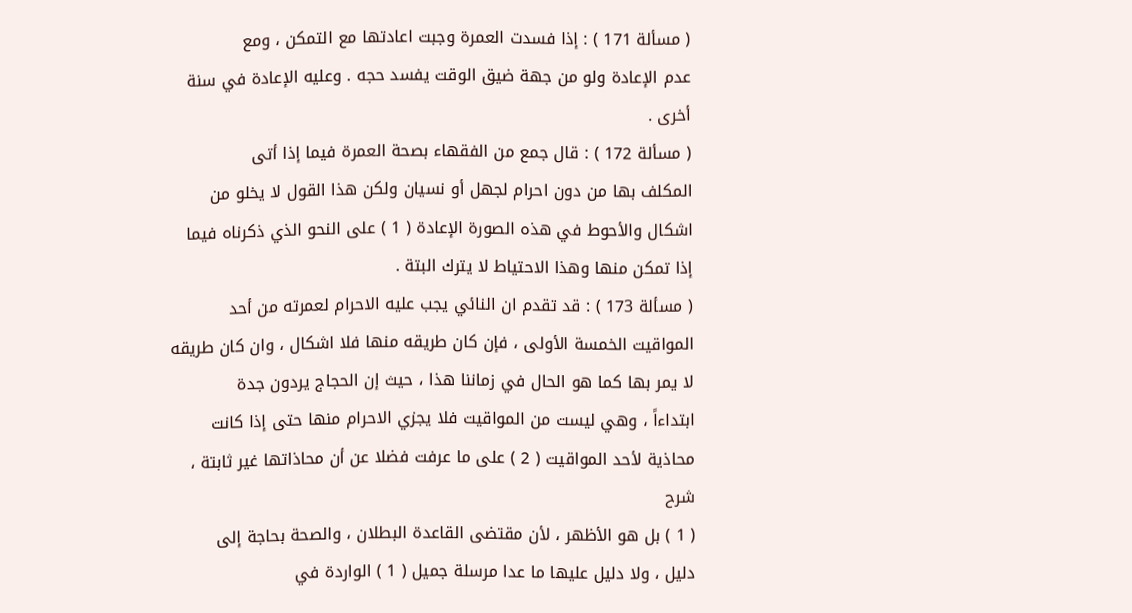( مسألة 171 ) : إذا فسدت العمرة وجبت اعادتها مع التمكن ، ومع
عدم الإعادة ولو من جهة ضيق الوقت يفسد حجه . وعليه الإعادة في سنة
أخرى .
( مسألة 172 ) : قال جمع من الفقهاء بصحة العمرة فيما إذا أتى
المكلف بها من دون احرام لجهل أو نسيان ولكن هذا القول لا يخلو من
اشكال والأحوط في هذه الصورة الإعادة ( 1 ) على النحو الذي ذكرناه فيما
إذا تمكن منها وهذا الاحتياط لا يترك البتة .
( مسألة 173 ) : قد تقدم ان النائي يجب عليه الاحرام لعمرته من أحد
المواقيت الخمسة الأولى ، فإن كان طريقه منها فلا اشكال ، وان كان طريقه
لا يمر بها كما هو الحال في زماننا هذا ، حيث إن الحجاج يردون جدة
ابتداءاً ، وهي ليست من المواقيت فلا يجزي الاحرام منها حتى إذا كانت
محاذية لأحد المواقيت ( 2 ) على ما عرفت فضلا عن أن محاذاتها غير ثابتة ،
شرح
( 1 ) بل هو الأظهر ، لأن مقتضى القاعدة البطلان ، والصحة بحاجة إلى
دليل ، ولا دليل عليها ما عدا مرسلة جميل ( 1 ) الواردة في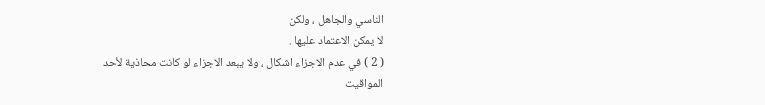الناسي والجاهل ، ولكن
لا يمكن الاعتماد عليها .
( 2 ) في عدم الاجزاء اشكال ، ولا يبعد الاجزاء لو كانت محاذية لأحد
المواقيت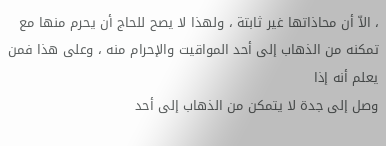، الاّ أن محاذاتها غير ثابتة ، ولهذا لا يصح للحاج أن يحرم منها مع
تمكنه من الذهاب إلى أحد المواقيت والإحرام منه ، وعلى هذا فمن يعلم أنه إذا
وصل إلى جدة لا يتمكن من الذهاب إلى أحد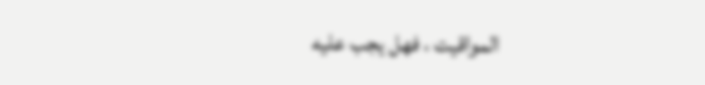المواقيت ، فهل يجب عليه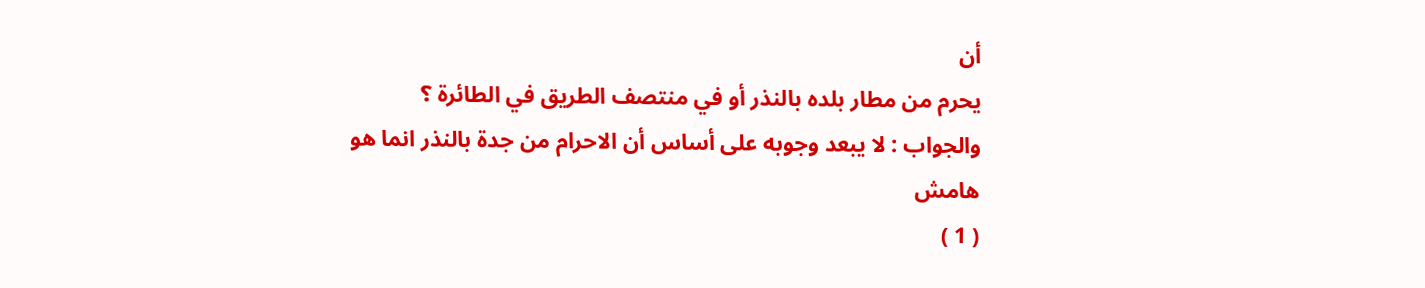أن
يحرم من مطار بلده بالنذر أو في منتصف الطريق في الطائرة ؟
والجواب : لا يبعد وجوبه على أساس أن الاحرام من جدة بالنذر انما هو
هامش
( 1 )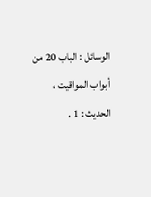الوسائل : الباب 20 من أبواب المواقيت ، الحديث : 1 .